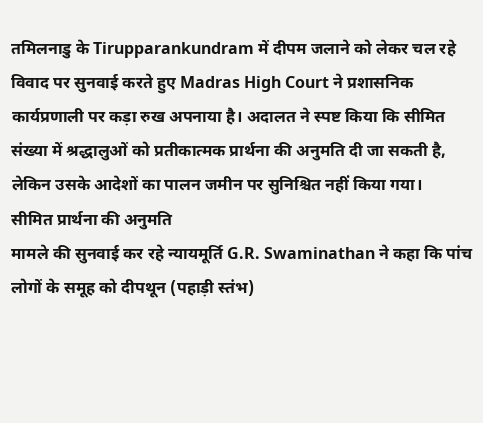तमिलनाडु के Tirupparankundram में दीपम जलाने को लेकर चल रहे विवाद पर सुनवाई करते हुए Madras High Court ने प्रशासनिक कार्यप्रणाली पर कड़ा रुख अपनाया है। अदालत ने स्पष्ट किया कि सीमित संख्या में श्रद्धालुओं को प्रतीकात्मक प्रार्थना की अनुमति दी जा सकती है, लेकिन उसके आदेशों का पालन जमीन पर सुनिश्चित नहीं किया गया।
सीमित प्रार्थना की अनुमति
मामले की सुनवाई कर रहे न्यायमूर्ति G.R. Swaminathan ने कहा कि पांच लोगों के समूह को दीपथून (पहाड़ी स्तंभ)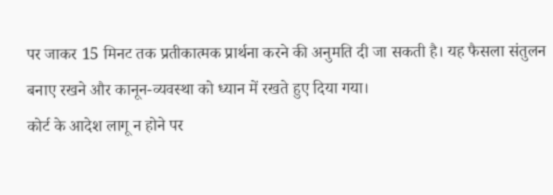पर जाकर 15 मिनट तक प्रतीकात्मक प्रार्थना करने की अनुमति दी जा सकती है। यह फैसला संतुलन बनाए रखने और कानून-व्यवस्था को ध्यान में रखते हुए दिया गया।
कोर्ट के आदेश लागू न होने पर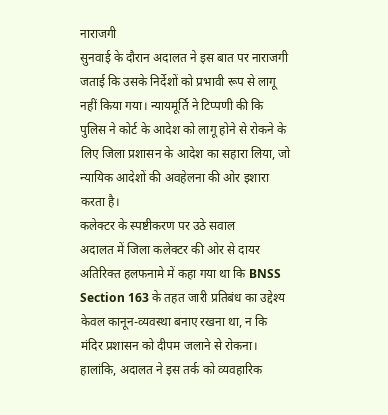नाराजगी
सुनवाई के दौरान अदालत ने इस बात पर नाराजगी जताई कि उसके निर्देशों को प्रभावी रूप से लागू नहीं किया गया। न्यायमूर्ति ने टिप्पणी की कि पुलिस ने कोर्ट के आदेश को लागू होने से रोकने के लिए जिला प्रशासन के आदेश का सहारा लिया, जो न्यायिक आदेशों की अवहेलना की ओर इशारा करता है।
कलेक्टर के स्पष्टीकरण पर उठे सवाल
अदालत में जिला कलेक्टर की ओर से दायर अतिरिक्त हलफनामे में कहा गया था कि BNSS Section 163 के तहत जारी प्रतिबंध का उद्देश्य केवल कानून-व्यवस्था बनाए रखना था, न कि मंदिर प्रशासन को दीपम जलाने से रोकना।
हालांकि, अदालत ने इस तर्क को व्यवहारिक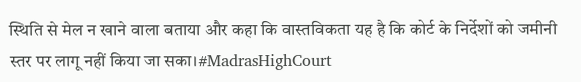स्थिति से मेल न खाने वाला बताया और कहा कि वास्तविकता यह है कि कोर्ट के निर्देशों को जमीनी स्तर पर लागू नहीं किया जा सका।#MadrasHighCourt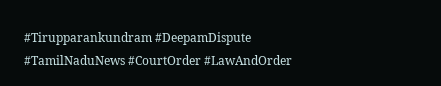#Tirupparankundram #DeepamDispute #TamilNaduNews #CourtOrder #LawAndOrder